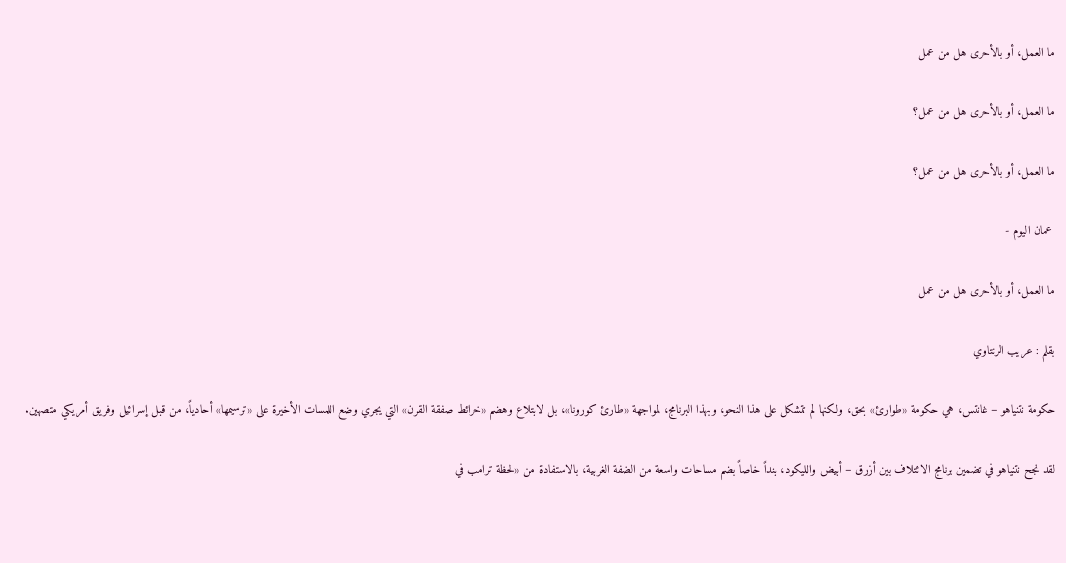ما العمل، أو بالأحرى هل من عمل

ما العمل، أو بالأحرى هل من عمل؟

ما العمل، أو بالأحرى هل من عمل؟

 عمان اليوم -

ما العمل، أو بالأحرى هل من عمل

بقلم : عريب الرنتاوي

حكومة نتنياهو – غانتس، هي حكومة «طوارئ» بحق، ولكنها لم تتشكل على هذا النحو، وبهذا البرنامج، لمواجهة «طارئ كورونا»، بل لابتلاع وهضم «خرائط صفقة القرن» التي يجري وضع اللمسات الأخيرة على «ترسيمها» أحادياً، من قبل إسرائيل وفريق أمريكي متصهين.

لقد نجح نتنياهو في تضمين برنامج الائتلاف بين أزرق – أبيض والليكود، بنداً خاصاً بضم مساحات واسعة من الضفة الغربية، بالاستفادة من «لحظة ترامب في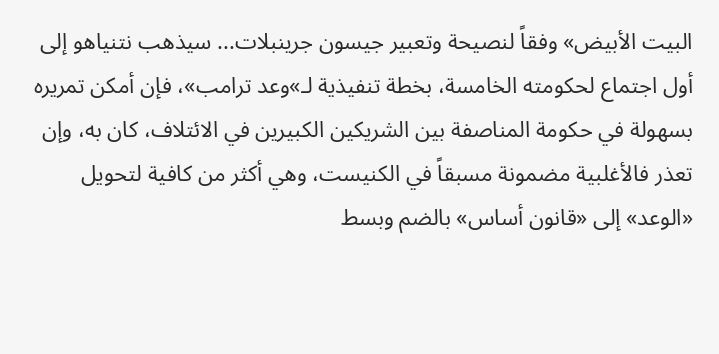البيت الأبيض» وفقاً لنصيحة وتعبير جيسون جرينبلات... سيذهب نتنياهو إلى أول اجتماع لحكومته الخامسة، بخطة تنفيذية لـ»وعد ترامب»، فإن أمكن تمريره بسهولة في حكومة المناصفة بين الشريكين الكبيرين في الائتلاف، كان به، وإن تعذر فالأغلبية مضمونة مسبقاً في الكنيست، وهي أكثر من كافية لتحويل «الوعد» إلى «قانون أساس» بالضم وبسط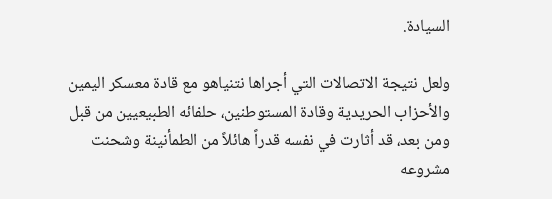السيادة.

ولعل نتيجة الاتصالات التي أجراها نتنياهو مع قادة معسكر اليمين والأحزاب الحريدية وقادة المستوطنين، حلفائه الطبيعيين من قبل ومن بعد، قد أثارت في نفسه قدراً هائلاً من الطمأنينة وشحنت مشروعه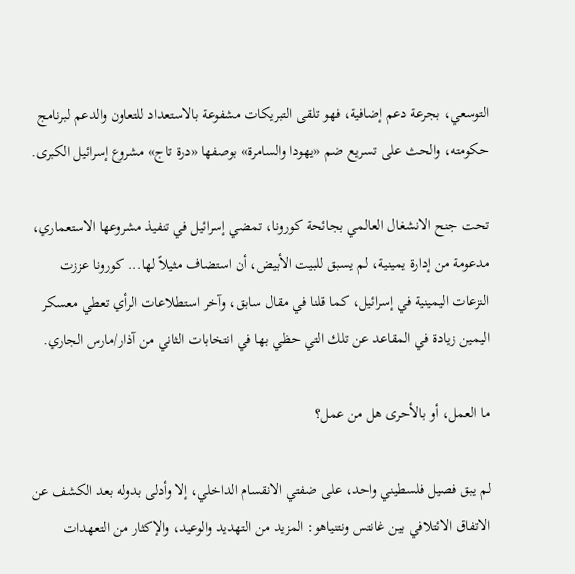التوسعي، بجرعة دعم إضافية، فهو تلقى التبريكات مشفوعة بالاستعداد للتعاون والدعم لبرنامج حكومته، والحث على تسريع ضم «يهودا والسامرة» بوصفها «درة تاج» مشروع إسرائيل الكبرى.

تحت جنح الانشغال العالمي بجائحة كورونا، تمضي إسرائيل في تنفيذ مشروعها الاستعماري، مدعومة من إدارة يمينية، لم يسبق للبيت الأبيض، أن استضاف مثيلاً لها... كورونا عززت النزعات اليمينية في إسرائيل، كما قلنا في مقال سابق، وآخر استطلاعات الرأي تعطي معسكر اليمين زيادة في المقاعد عن تلك التي حظي بها في انتخابات الثاني من آذار/مارس الجاري.

ما العمل، أو بالأحرى هل من عمل؟

لم يبق فصيل فلسطيني واحد، على ضفتي الانقسام الداخلي، إلا وأدلى بدوله بعد الكشف عن الاتفاق الائتلافي بين غانتس ونتنياهو: المزيد من التهديد والوعيد، والإكثار من التعهدات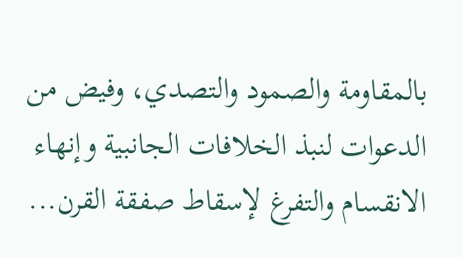بالمقاومة والصمود والتصدي، وفيض من الدعوات لنبذ الخلافات الجانبية وإنهاء الانقسام والتفرغ لإسقاط صفقة القرن...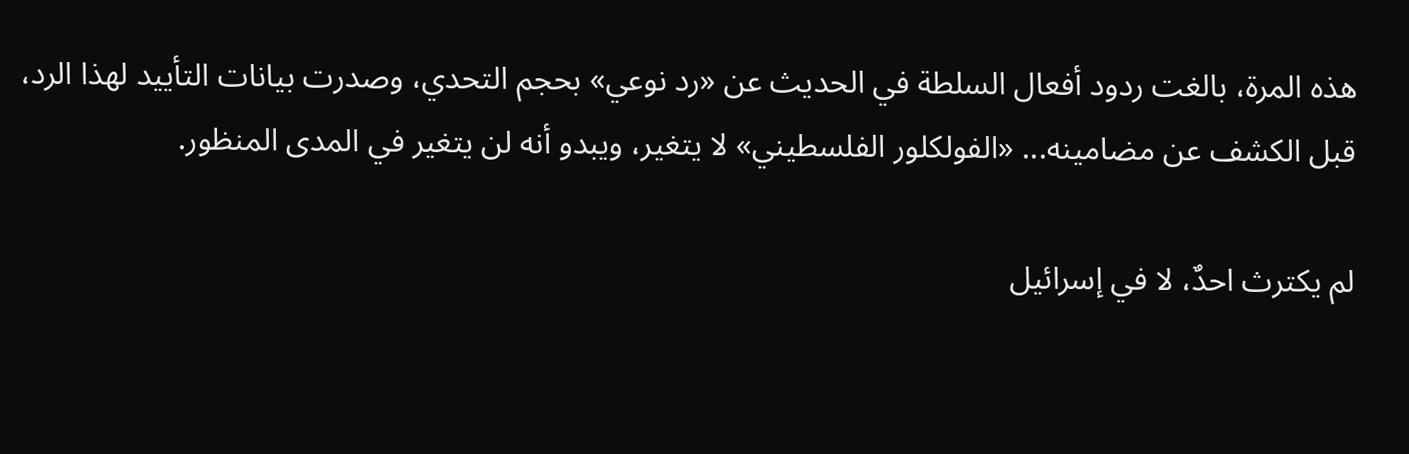هذه المرة، بالغت ردود أفعال السلطة في الحديث عن «رد نوعي» بحجم التحدي، وصدرت بيانات التأييد لهذا الرد، قبل الكشف عن مضامينه... «الفولكلور الفلسطيني» لا يتغير، ويبدو أنه لن يتغير في المدى المنظور.

لم يكترث احدٌ، لا في إسرائيل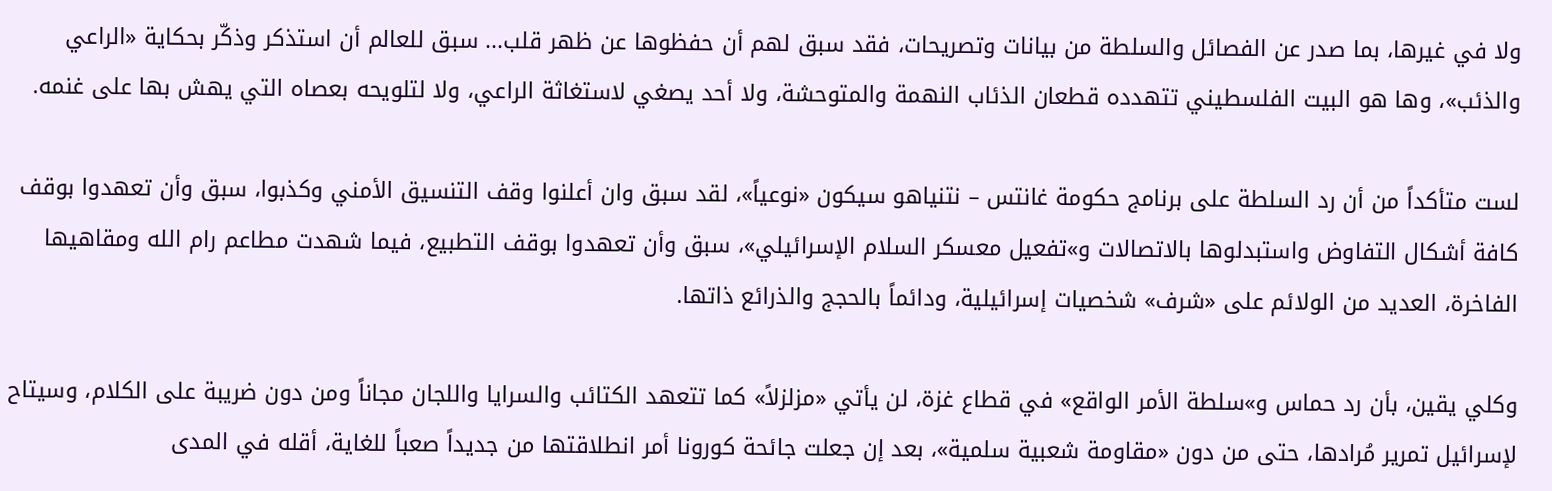ولا في غيرها، بما صدر عن الفصائل والسلطة من بيانات وتصريحات، فقد سبق لهم أن حفظوها عن ظهر قلب... سبق للعالم أن استذكر وذكّر بحكاية «الراعي والذئب»، وها هو البيت الفلسطيني تتهدده قطعان الذئاب النهمة والمتوحشة، ولا أحد يصغي لاستغاثة الراعي، ولا لتلويحه بعصاه التي يهش بها على غنمه.

لست متأكداً من أن رد السلطة على برنامج حكومة غانتس – نتنياهو سيكون «نوعياً»، لقد سبق وان أعلنوا وقف التنسيق الأمني وكذبوا، سبق وأن تعهدوا بوقف كافة أشكال التفاوض واستبدلوها بالاتصالات و»تفعيل معسكر السلام الإسرائيلي»، سبق وأن تعهدوا بوقف التطبيع، فيما شهدت مطاعم رام الله ومقاهيها الفاخرة، العديد من الولائم على «شرف» شخصيات إسرائيلية، ودائماً بالحجج والذرائع ذاتها.

وكلي يقين، بأن رد حماس و»سلطة الأمر الواقع» في قطاع غزة، لن يأتي «مزلزلاً» كما تتعهد الكتائب والسرايا واللجان مجاناً ومن دون ضريبة على الكلام، وسيتاح لإسرائيل تمرير مُرادها، حتى من دون «مقاومة شعبية سلمية»، بعد إن جعلت جائحة كورونا أمر انطلاقتها من جديداً صعباً للغاية، أقله في المدى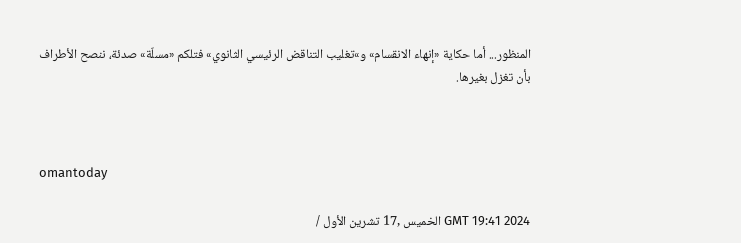المنظور... أما حكاية «إنهاء الانقسام» و»تغليب التناقض الرئيسي الثانوي» فتلكم «مسلّة» صدئة، ننصح الأطراف بأن تغزل بغيرها.



omantoday

GMT 19:41 2024 الخميس ,17 تشرين الأول /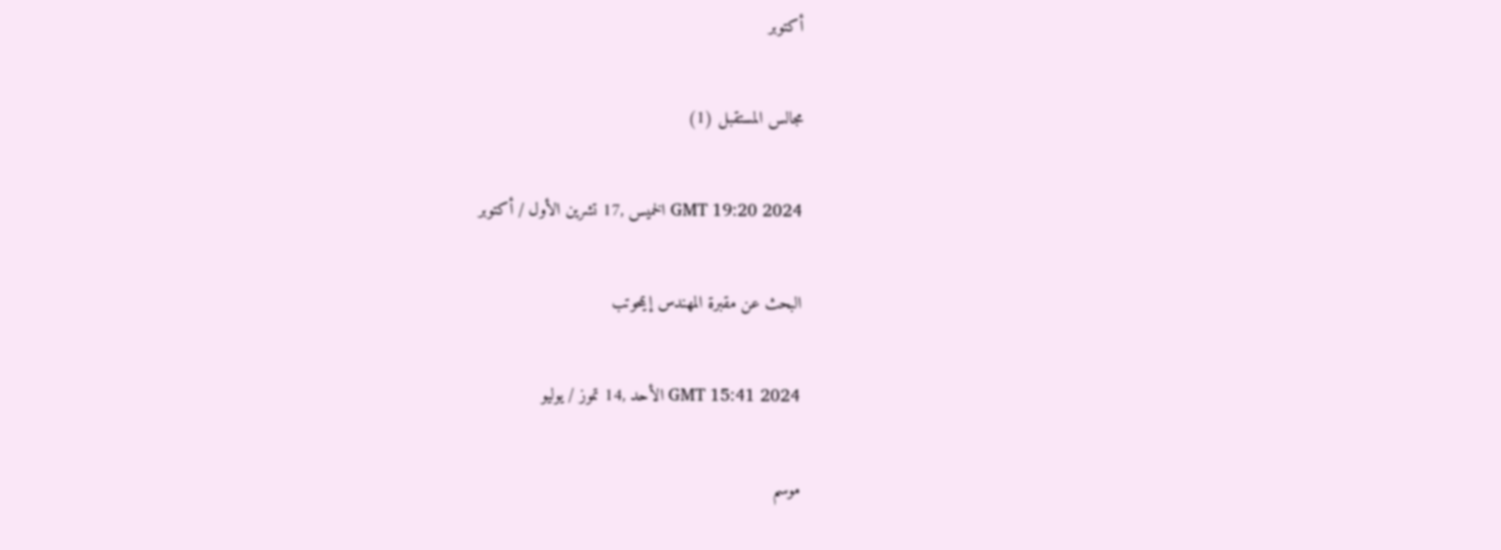أكتوبر

مجالس المستقبل (1)

GMT 19:20 2024 الخميس ,17 تشرين الأول / أكتوبر

البحث عن مقبرة المهندس إيمحوتب

GMT 15:41 2024 الأحد ,14 تموز / يوليو

موسم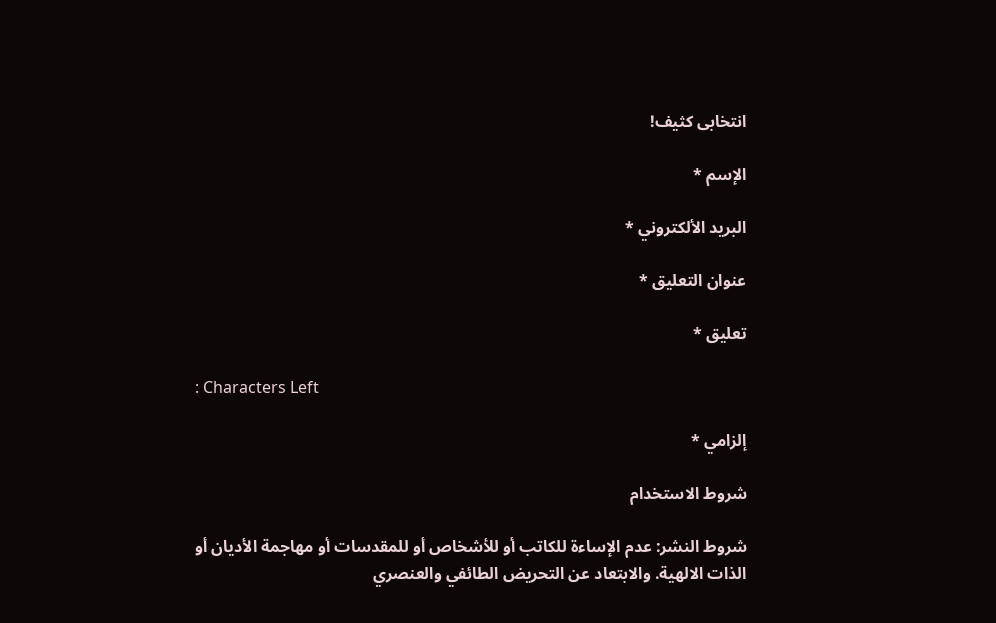انتخابى كثيف!

الإسم *

البريد الألكتروني *

عنوان التعليق *

تعليق *

: Characters Left

إلزامي *

شروط الاستخدام

شروط النشر: عدم الإساءة للكاتب أو للأشخاص أو للمقدسات أو مهاجمة الأديان أو الذات الالهية. والابتعاد عن التحريض الطائفي والعنصري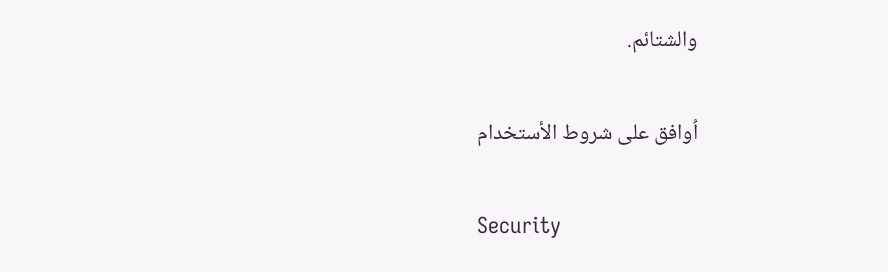والشتائم.

اُوافق على شروط الأستخدام

Security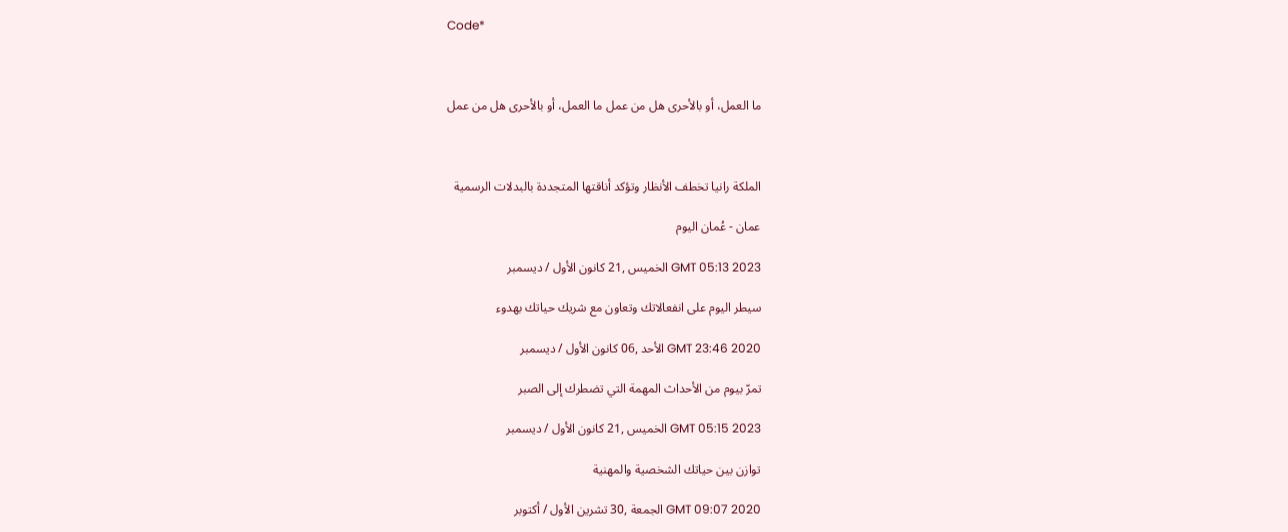Code*



ما العمل، أو بالأحرى هل من عمل ما العمل، أو بالأحرى هل من عمل



الملكة رانيا تخطف الأنظار وتؤكد أناقتها المتجددة بالبدلات الرسمية

عمان - عُمان اليوم

GMT 05:13 2023 الخميس ,21 كانون الأول / ديسمبر

سيطر اليوم على انفعالاتك وتعاون مع شريك حياتك بهدوء

GMT 23:46 2020 الأحد ,06 كانون الأول / ديسمبر

تمرّ بيوم من الأحداث المهمة التي تضطرك إلى الصبر

GMT 05:15 2023 الخميس ,21 كانون الأول / ديسمبر

توازن بين حياتك الشخصية والمهنية

GMT 09:07 2020 الجمعة ,30 تشرين الأول / أكتوبر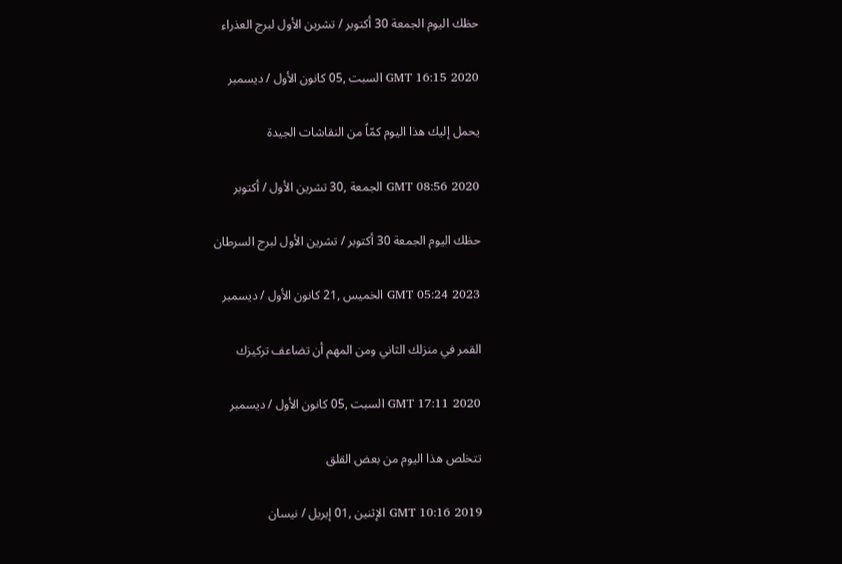حظك اليوم الجمعة 30 أكتوبر / تشرين الأول لبرج العذراء

GMT 16:15 2020 السبت ,05 كانون الأول / ديسمبر

يحمل إليك هذا اليوم كمّاً من النقاشات الجيدة

GMT 08:56 2020 الجمعة ,30 تشرين الأول / أكتوبر

حظك اليوم الجمعة 30 أكتوبر / تشرين الأول لبرج السرطان

GMT 05:24 2023 الخميس ,21 كانون الأول / ديسمبر

القمر في منزلك الثاني ومن المهم أن تضاعف تركيزك

GMT 17:11 2020 السبت ,05 كانون الأول / ديسمبر

تتخلص هذا اليوم من بعض القلق

GMT 10:16 2019 الإثنين ,01 إبريل / نيسان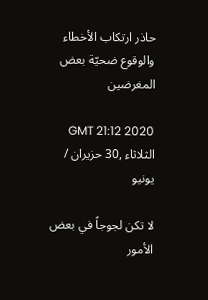حاذر ارتكاب الأخطاء والوقوع ضحيّة بعض المغرضين

GMT 21:12 2020 الثلاثاء ,30 حزيران / يونيو

لا تكن لجوجاً في بعض الأمور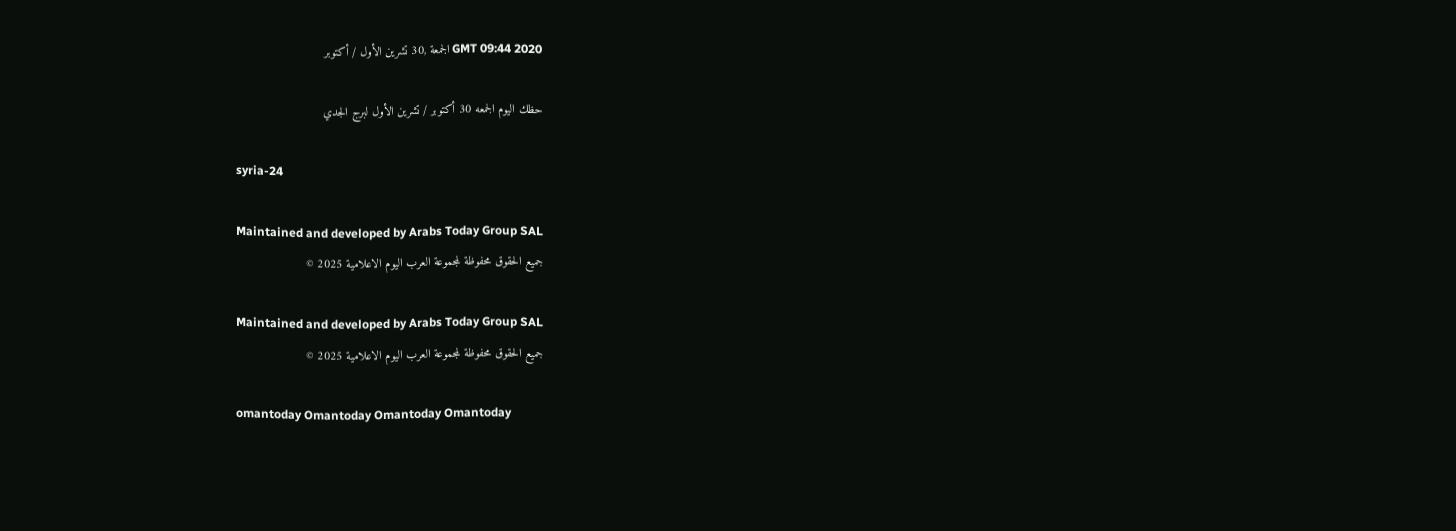GMT 09:44 2020 الجمعة ,30 تشرين الأول / أكتوبر

حظك اليوم الجمعه 30 أكتوبر / تشرين الأول لبرج الجدي

syria-24

Maintained and developed by Arabs Today Group SAL
جميع الحقوق محفوظة لمجموعة العرب اليوم الاعلامية 2025 ©

Maintained and developed by Arabs Today Group SAL
جميع الحقوق محفوظة لمجموعة العرب اليوم الاعلامية 2025 ©

omantoday Omantoday Omantoday Omantoday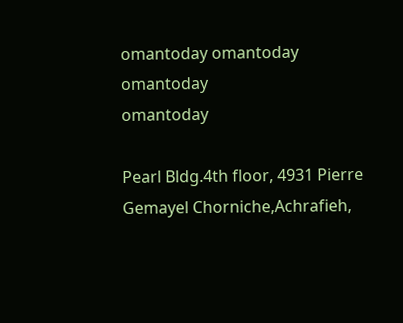omantoday omantoday omantoday
omantoday

Pearl Bldg.4th floor, 4931 Pierre Gemayel Chorniche,Achrafieh,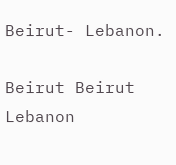Beirut- Lebanon.

Beirut Beirut Lebanon